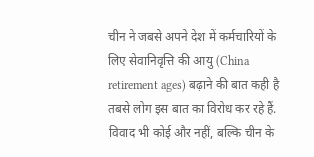चीन ने जबसे अपने देश में कर्मचारियों के लिए सेवानिवृत्ति की आयु (China retirement ages) बढ़ाने की बात कही है तबसे लोग इस बात का विरोध कर रहे हैं. विवाद भी कोई और नहीं, बल्कि चीन के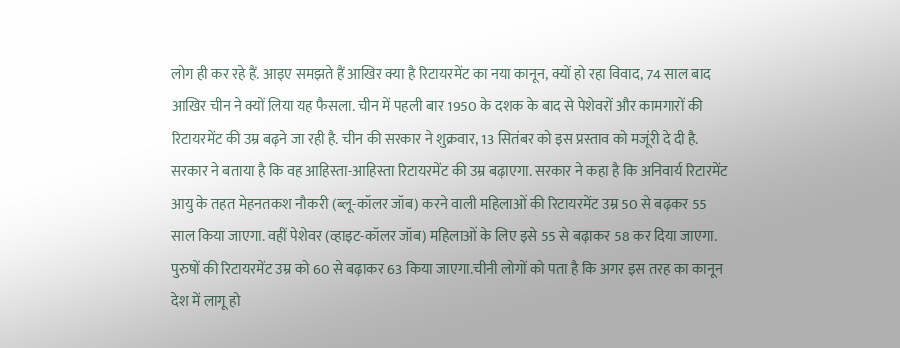लोग ही कर रहे हैं. आइए समझते हैं आखिर क्या है रिटायरमेंट का नया कानून, क्यों हो रहा विवाद, 74 साल बाद आखिर चीन ने क्यों लिया यह फैसला. चीन में पहली बार 1950 के दशक के बाद से पेशेवरों और कामगारों की रिटायरमेंट की उम्र बढ़ने जा रही है. चीन की सरकार ने शुक्रवार, 13 सितंबर को इस प्रस्ताव को मजूंरी दे दी है. सरकार ने बताया है कि वह आहिस्ता-आहिस्ता रिटायरमेंट की उम्र बढ़ाएगा. सरकार ने कहा है कि अनिवार्य रिटारमेंट आयु के तहत मेहनतकश नौकरी (ब्लू-कॉलर जॉब) करने वाली महिलाओं की रिटायरमेंट उम्र 50 से बढ़कर 55 साल किया जाएगा. वहीं पेशेवर (व्हाइट-कॉलर जॉब) महिलाओं के लिए इसे 55 से बढ़ाकर 58 कर दिया जाएगा. पुरुषों की रिटायरमेंट उम्र को 60 से बढ़ाकर 63 किया जाएगा.चीनी लोगों को पता है कि अगर इस तरह का कानून देश में लागू हो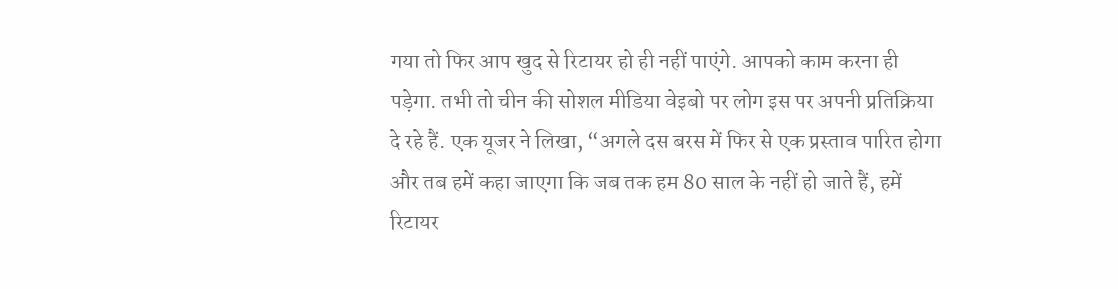गया तो फिर आप खुद से रिटायर हो ही नहीं पाएंगे. आपको काम करना ही पड़ेगा. तभी तो चीन की सोशल मीडिया वेइबो पर लोग इस पर अपनी प्रतिक्रिया दे रहे हैं. एक यूजर ने लिखा, “अगले दस बरस में फिर से एक प्रस्ताव पारित होगा और तब हमें कहा जाएगा कि जब तक हम 80 साल के नहीं हो जाते हैं, हमें रिटायर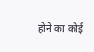होने का कोई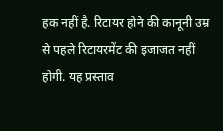हक नहीं है. रिटायर होने की कानूनी उम्र से पहले रिटायरमेंट की इजाजत नहीं होगी. यह प्रस्ताव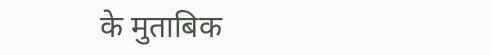के मुताबिक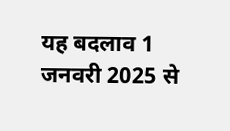यह बदलाव 1 जनवरी 2025 से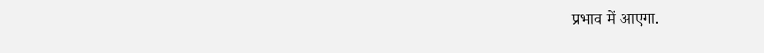प्रभाव में आएगा.